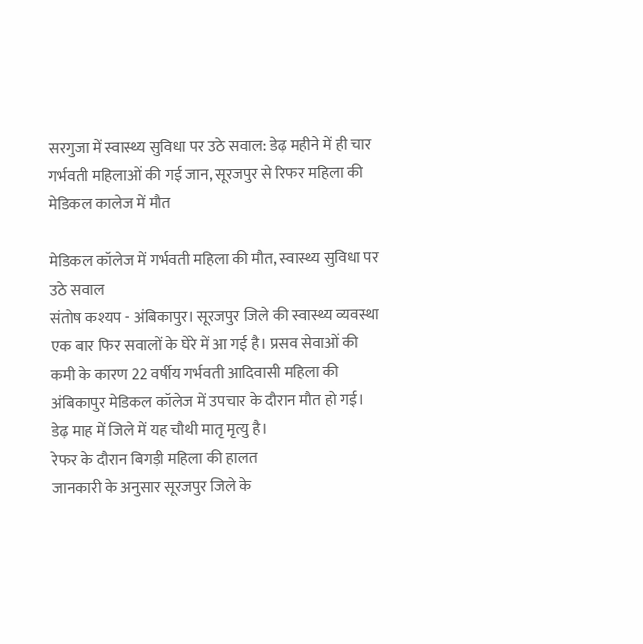सरगुजा में स्वास्थ्य सुविधा पर उठे सवाल: डेढ़ महीने में ही चार गर्भवती महिलाओं की गई जान, सूरजपुर से रिफर महिला की मेडिकल कालेज में मौत

मेडिकल कॉलेज में गर्भवती महिला की मौत, स्वास्थ्य सुविधा पर उठे सवाल
संतोष कश्यप - अंबिकापुर। सूरजपुर जिले की स्वास्थ्य व्यवस्था एक बार फिर सवालों के घेरे में आ गई है। प्रसव सेवाओं की कमी के कारण 22 वर्षीय गर्भवती आदिवासी महिला की अंबिकापुर मेडिकल कॉलेज में उपचार के दौरान मौत हो गई। डेढ़ माह में जिले में यह चौथी मातृ मृत्यु है।
रेफर के दौरान बिगड़ी महिला की हालत
जानकारी के अनुसार सूरजपुर जिले के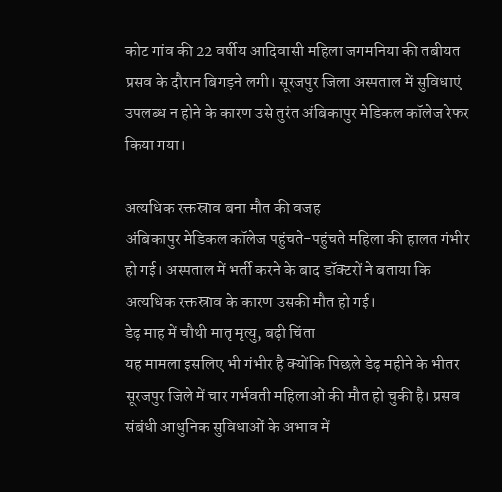कोट गांव की 22 वर्षीय आदिवासी महिला जगमनिया की तबीयत प्रसव के दौरान बिगड़ने लगी। सूरजपुर जिला अस्पताल में सुविधाएं उपलब्ध न होने के कारण उसे तुरंत अंबिकापुर मेडिकल कॉलेज रेफर किया गया।

अत्यधिक रक्तस्राव बना मौत की वजह
अंबिकापुर मेडिकल कॉलेज पहुंचते-पहुंचते महिला की हालत गंभीर हो गई। अस्पताल में भर्ती करने के बाद डॉक्टरों ने बताया कि अत्यधिक रक्तस्राव के कारण उसकी मौत हो गई।
डेढ़ माह में चौथी मातृ मृत्यु, बढ़ी चिंता
यह मामला इसलिए भी गंभीर है क्योंकि पिछले डेढ़ महीने के भीतर सूरजपुर जिले में चार गर्भवती महिलाओं की मौत हो चुकी है। प्रसव संबंधी आधुनिक सुविधाओं के अभाव में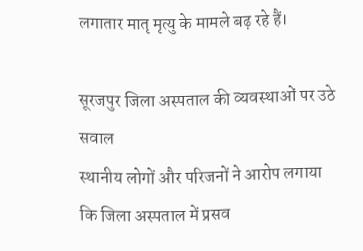लगातार मातृ मृत्यु के मामले बढ़ रहे हैं।

सूरजपुर जिला अस्पताल की व्यवस्थाओं पर उठे सवाल
स्थानीय लोगों और परिजनों ने आरोप लगाया कि जिला अस्पताल में प्रसव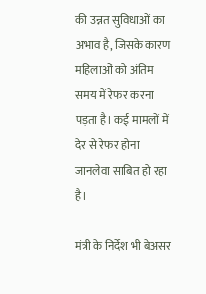की उन्नत सुविधाओं का अभाव है, जिसके कारण महिलाओं को अंतिम समय में रेफर करना पड़ता है। कई मामलों में देर से रेफर होना जानलेवा साबित हो रहा है।

मंत्री के निर्देश भी बेअसर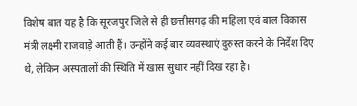विशेष बात यह है कि सूरजपुर जिले से ही छत्तीसगढ़ की महिला एवं बाल विकास मंत्री लक्ष्मी राजवाड़े आती हैं। उन्होंने कई बार व्यवस्थाएं दुरुस्त करने के निर्देश दिए थे, लेकिन अस्पतालों की स्थिति में खास सुधार नहीं दिख रहा है।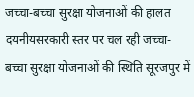जच्चा-बच्चा सुरक्षा योजनाओं की हालत दयनीयसरकारी स्तर पर चल रही जच्चा-बच्चा सुरक्षा योजनाओं की स्थिति सूरजपुर में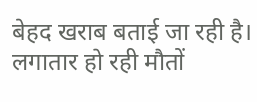बेहद खराब बताई जा रही है। लगातार हो रही मौतों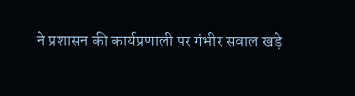ने प्रशासन की कार्यप्रणाली पर गंभीर सवाल खड़े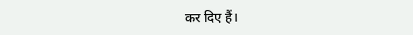कर दिए हैं।